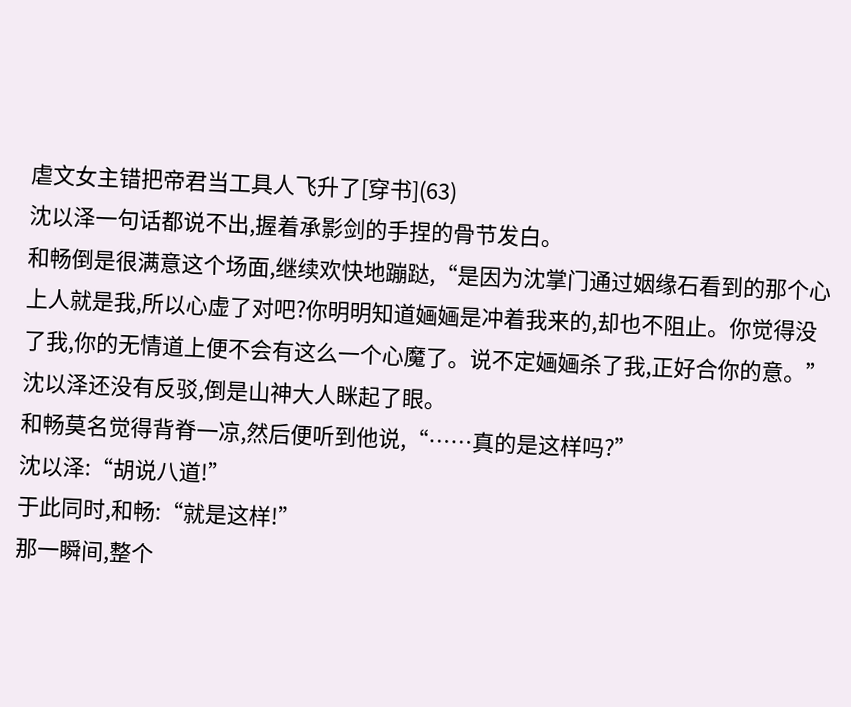虐文女主错把帝君当工具人飞升了[穿书](63)
沈以泽一句话都说不出,握着承影剑的手捏的骨节发白。
和畅倒是很满意这个场面,继续欢快地蹦跶,“是因为沈掌门通过姻缘石看到的那个心上人就是我,所以心虚了对吧?你明明知道婳婳是冲着我来的,却也不阻止。你觉得没了我,你的无情道上便不会有这么一个心魔了。说不定婳婳杀了我,正好合你的意。”
沈以泽还没有反驳,倒是山神大人眯起了眼。
和畅莫名觉得背脊一凉,然后便听到他说,“……真的是这样吗?”
沈以泽:“胡说八道!”
于此同时,和畅:“就是这样!”
那一瞬间,整个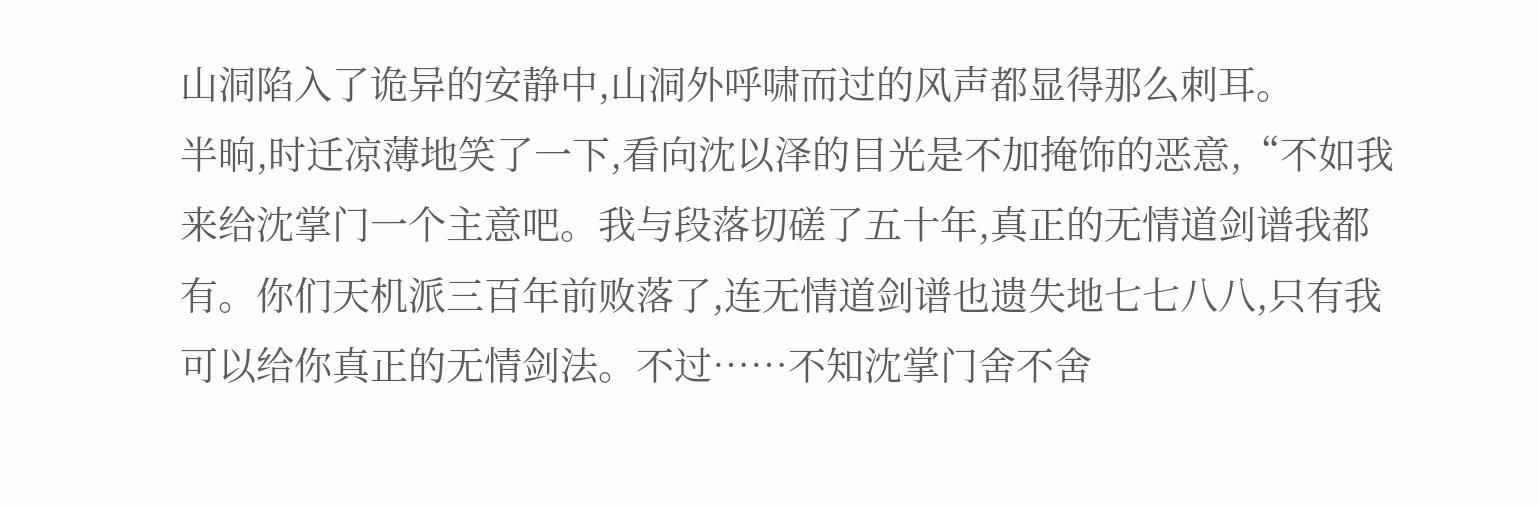山洞陷入了诡异的安静中,山洞外呼啸而过的风声都显得那么刺耳。
半晌,时迁凉薄地笑了一下,看向沈以泽的目光是不加掩饰的恶意,“不如我来给沈掌门一个主意吧。我与段落切磋了五十年,真正的无情道剑谱我都有。你们天机派三百年前败落了,连无情道剑谱也遗失地七七八八,只有我可以给你真正的无情剑法。不过……不知沈掌门舍不舍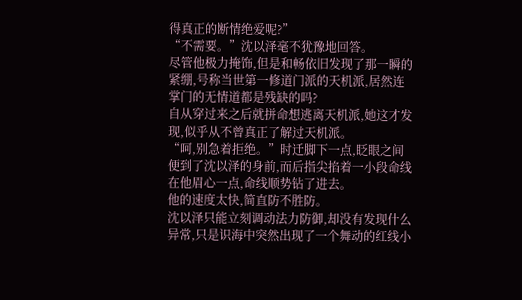得真正的断情绝爱呢?”
“不需要。”沈以泽毫不犹豫地回答。
尽管他极力掩饰,但是和畅依旧发现了那一瞬的紧绷,号称当世第一修道门派的天机派,居然连掌门的无情道都是残缺的吗?
自从穿过来之后就拼命想逃离天机派,她这才发现,似乎从不曾真正了解过天机派。
“呵,别急着拒绝。”时迁脚下一点,眨眼之间便到了沈以泽的身前,而后指尖掐着一小段命线在他眉心一点,命线顺势钻了进去。
他的速度太快,简直防不胜防。
沈以泽只能立刻调动法力防御,却没有发现什么异常,只是识海中突然出现了一个舞动的红线小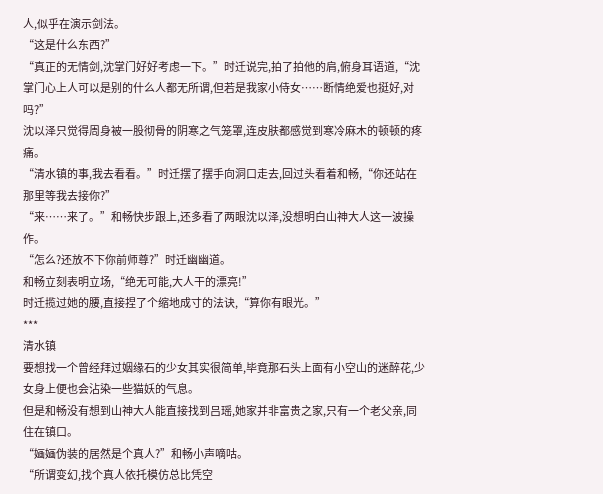人,似乎在演示剑法。
“这是什么东西?”
“真正的无情剑,沈掌门好好考虑一下。”时迁说完,拍了拍他的肩,俯身耳语道,“沈掌门心上人可以是别的什么人都无所谓,但若是我家小侍女……断情绝爱也挺好,对吗?”
沈以泽只觉得周身被一股彻骨的阴寒之气笼罩,连皮肤都感觉到寒冷麻木的顿顿的疼痛。
“清水镇的事,我去看看。”时迁摆了摆手向洞口走去,回过头看着和畅,“你还站在那里等我去接你?”
“来……来了。”和畅快步跟上,还多看了两眼沈以泽,没想明白山神大人这一波操作。
“怎么?还放不下你前师尊?”时迁幽幽道。
和畅立刻表明立场,“绝无可能,大人干的漂亮!”
时迁揽过她的腰,直接捏了个缩地成寸的法诀,“算你有眼光。”
***
清水镇
要想找一个曾经拜过姻缘石的少女其实很简单,毕竟那石头上面有小空山的迷醉花,少女身上便也会沾染一些猫妖的气息。
但是和畅没有想到山神大人能直接找到吕瑶,她家并非富贵之家,只有一个老父亲,同住在镇口。
“婳婳伪装的居然是个真人?”和畅小声嘀咕。
“所谓变幻,找个真人依托模仿总比凭空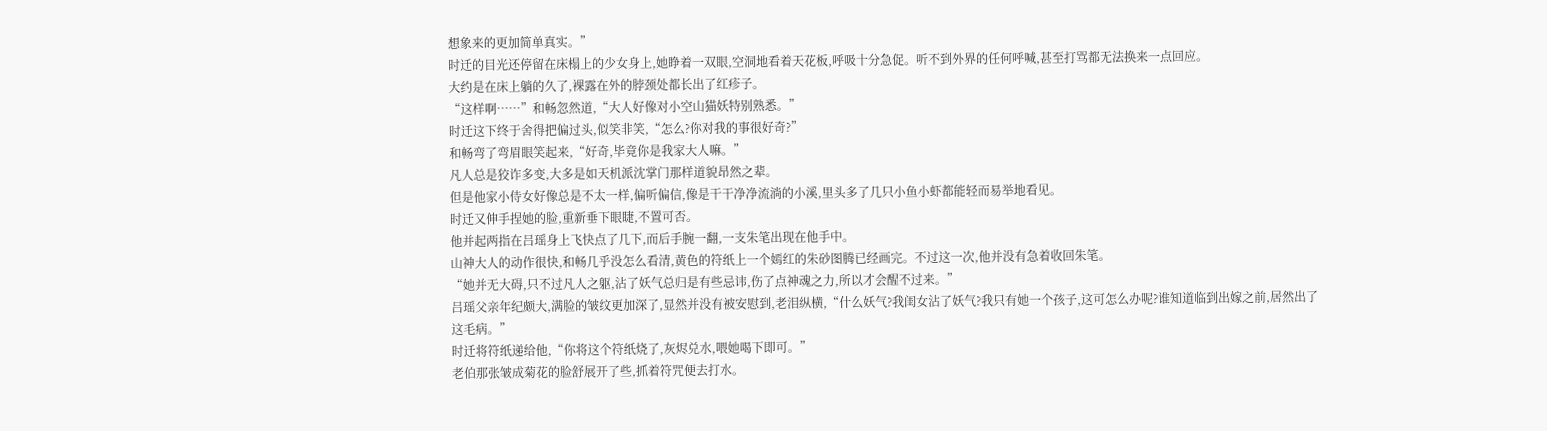想象来的更加简单真实。”
时迁的目光还停留在床榻上的少女身上,她睁着一双眼,空洞地看着天花板,呼吸十分急促。听不到外界的任何呼喊,甚至打骂都无法换来一点回应。
大约是在床上躺的久了,裸露在外的脖颈处都长出了红疹子。
“这样啊……”和畅忽然道,“大人好像对小空山猫妖特别熟悉。”
时迁这下终于舍得把偏过头,似笑非笑,“怎么?你对我的事很好奇?”
和畅弯了弯眉眼笑起来,“好奇,毕竟你是我家大人嘛。”
凡人总是狡诈多变,大多是如天机派沈掌门那样道貌昂然之辈。
但是他家小侍女好像总是不太一样,偏听偏信,像是干干净净流淌的小溪,里头多了几只小鱼小虾都能轻而易举地看见。
时迁又伸手捏她的脸,重新垂下眼睫,不置可否。
他并起两指在吕瑶身上飞快点了几下,而后手腕一翻,一支朱笔出现在他手中。
山神大人的动作很快,和畅几乎没怎么看清,黄色的符纸上一个嫣红的朱砂图腾已经画完。不过这一次,他并没有急着收回朱笔。
“她并无大碍,只不过凡人之躯,沾了妖气总归是有些忌讳,伤了点神魂之力,所以才会醒不过来。”
吕瑶父亲年纪颇大,满脸的皱纹更加深了,显然并没有被安慰到,老泪纵横,“什么妖气?我闺女沾了妖气?我只有她一个孩子,这可怎么办呢?谁知道临到出嫁之前,居然出了这毛病。”
时迁将符纸递给他,“你将这个符纸烧了,灰烬兑水,喂她喝下即可。”
老伯那张皱成菊花的脸舒展开了些,抓着符咒便去打水。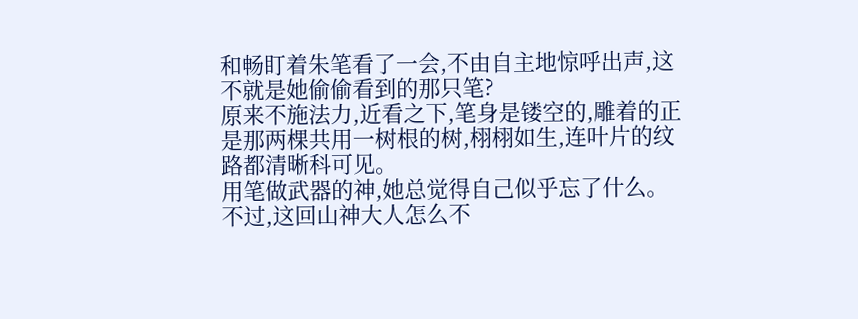和畅盯着朱笔看了一会,不由自主地惊呼出声,这不就是她偷偷看到的那只笔?
原来不施法力,近看之下,笔身是镂空的,雕着的正是那两棵共用一树根的树,栩栩如生,连叶片的纹路都清晰科可见。
用笔做武器的神,她总觉得自己似乎忘了什么。
不过,这回山神大人怎么不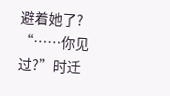避着她了?
“……你见过?”时迁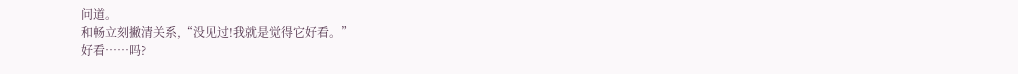问道。
和畅立刻撇清关系,“没见过!我就是觉得它好看。”
好看……吗?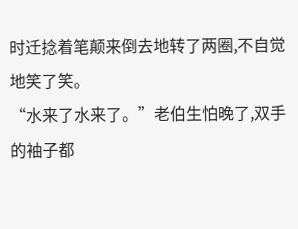时迁捻着笔颠来倒去地转了两圈,不自觉地笑了笑。
“水来了水来了。”老伯生怕晚了,双手的袖子都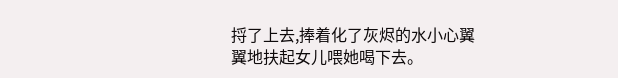捋了上去,捧着化了灰烬的水小心翼翼地扶起女儿喂她喝下去。